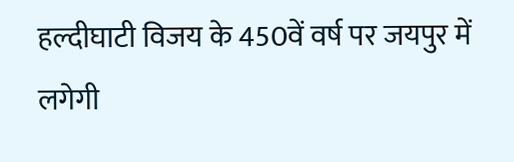हल्दीघाटी विजय के 450वें वर्ष पर जयपुर में लगेगी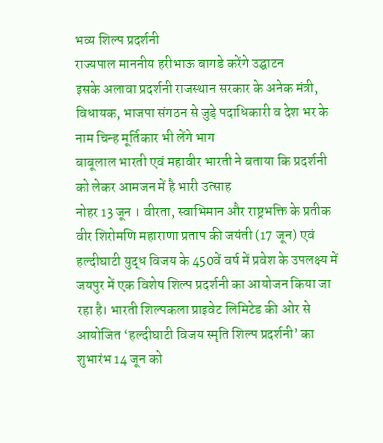भव्य शिल्प प्रदर्शनी
राज्यपाल माननीय हरीभाऊ बागडे करेंगे उद्घाटन
इसके अलावा प्रदर्शनी राजस्थान सरकार के अनेक मंत्री, विधायक, भाजपा संगठन से जुड़े पदाधिकारी व देश भर के नाम चिन्ह मूर्तिकार भी लेंगे भाग
बाबूलाल भारती एवं महावीर भारती ने बताया कि प्रदर्शनी को लेकर आमजन में है भारी उत्साह
नोहर 13 जून । वीरता, स्वाभिमान और राष्ट्रभक्ति के प्रतीक वीर शिरोमणि महाराणा प्रताप की जयंती (17 जून) एवं हल्दीघाटी युद्ध विजय के 450वें वर्ष में प्रवेश के उपलक्ष्य में जयपुर में एक विशेष शिल्प प्रदर्शनी का आयोजन किया जा रहा है। भारती शिल्पकला प्राइवेट लिमिटेड की ओर से आयोजित ‘हल्दीघाटी विजय स्मृति शिल्प प्रदर्शनी’ का शुभारंभ 14 जून को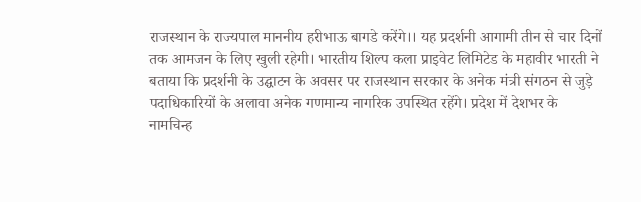राजस्थान के राज्यपाल माननीय हरीभाऊ बागडे करेंगे।। यह प्रदर्शनी आगामी तीन से चार दिनों तक आमजन के लिए खुली रहेगी। भारतीय शिल्प कला प्राइवेट लिमिटेड के महावीर भारती ने बताया कि प्रदर्शनी के उद्घाटन के अवसर पर राजस्थान सरकार के अनेक मंत्री संगठन से जुड़े पदाधिकारियों के अलावा अनेक गणमान्य नागरिक उपस्थित रहेंगे। प्रदेश में देशभर के नामचिन्ह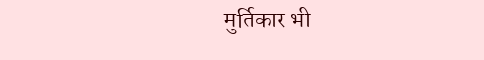मुर्तिकार भी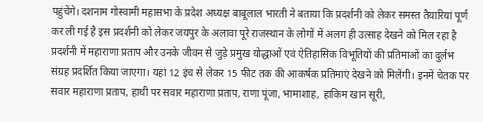पहुंचेंगे। दशनाम गोस्वामी महासभा के प्रदेश अध्यक्ष बाबूलाल भारती ने बताया कि प्रदर्शनी को लेकर समस्त तैयारियां पूर्ण कर ली गई है इस प्रदर्शनी को लेकर जयपुर के अलावा पूरे राजस्थान के लोगों में अलग ही उत्साह देखने को मिल रहा है
प्रदर्शनी में महाराणा प्रताप और उनके जीवन से जुड़े प्रमुख योद्धाओं एवं ऐतिहासिक विभूतियों की प्रतिमाओं का दुर्लभ संग्रह प्रदर्शित किया जाएगा। यहां 12 इंच से लेकर 15 फीट तक की आकर्षक प्रतिमाएं देखने को मिलेंगी। इनमें चेतक पर सवार महाराणा प्रताप, हाथी पर सवार महाराणा प्रताप, राणा पूंजा, भामाशाह, हाकिम खान सूरी,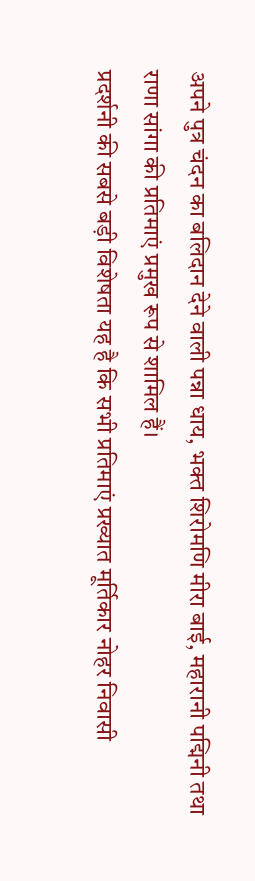अपने पुत्र चंदन का बलिदान देने वाली पन्ना धाय, भक्त शिरोमणि मीरा बाई, महारानी पद्मिनी तथा राणा सांगा की प्रतिमाएं प्रमुख रूप से शामिल हैं।
प्रदर्शनी की सबसे बड़ी विशेषता यह है कि सभी प्रतिमाएं प्रख्यात मूर्तिकार नोहर निवासी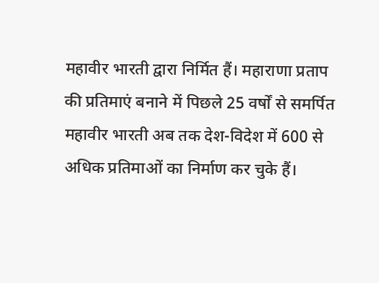महावीर भारती द्वारा निर्मित हैं। महाराणा प्रताप की प्रतिमाएं बनाने में पिछले 25 वर्षों से समर्पित महावीर भारती अब तक देश-विदेश में 600 से अधिक प्रतिमाओं का निर्माण कर चुके हैं।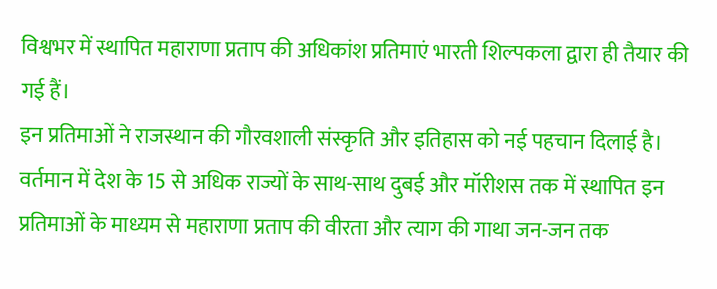विश्वभर में स्थापित महाराणा प्रताप की अधिकांश प्रतिमाएं भारती शिल्पकला द्वारा ही तैयार की गई हैं।
इन प्रतिमाओं ने राजस्थान की गौरवशाली संस्कृति और इतिहास को नई पहचान दिलाई है। वर्तमान में देश के 15 से अधिक राज्यों के साथ-साथ दुबई और मॉरीशस तक में स्थापित इन प्रतिमाओं के माध्यम से महाराणा प्रताप की वीरता और त्याग की गाथा जन-जन तक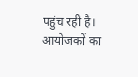पहुंच रही है।
आयोजकों का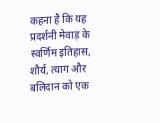कहना है कि यह प्रदर्शनी मेवाड़ के स्वर्णिम इतिहास, शौर्य, त्याग और बलिदान को एक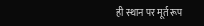ही स्थान पर मूर्त रूप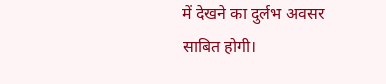में देखने का दुर्लभ अवसर साबित होगी।